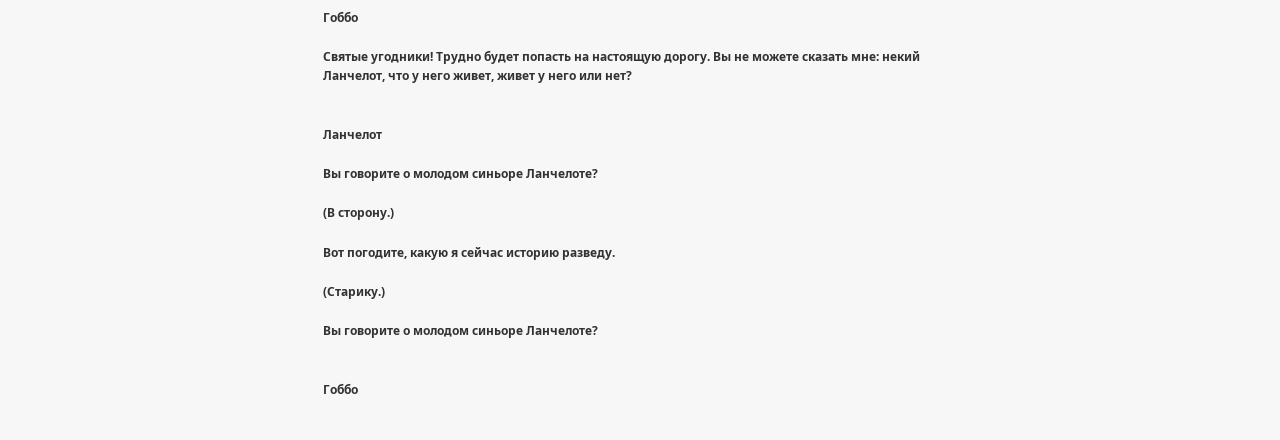Гоббо

Святые угодники! Трудно будет попасть на настоящую дорогу. Вы не можете сказать мне: некий Ланчелот, что у него живет, живет у него или нет?


Ланчелот

Вы говорите о молодом синьоре Ланчелоте?

(В сторону.)

Вот погодите, какую я сейчас историю разведу.

(Старику.)

Вы говорите о молодом синьоре Ланчелоте?


Гоббо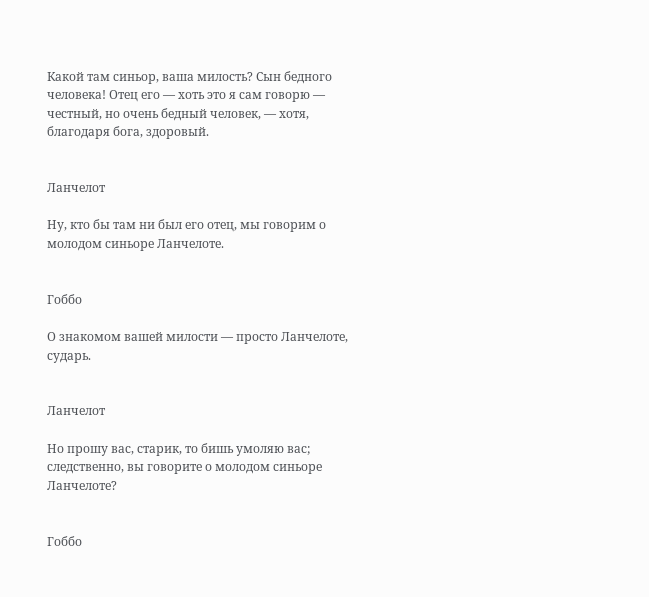Какой там синьор, ваша милость? Сын бедного человека! Отец его — хоть это я сам говорю — честный, но очень бедный человек, — хотя, благодаря бога, здоровый.


Ланчелот

Ну, кто бы там ни был его отец, мы говорим о молодом синьоре Ланчелоте.


Гоббо

О знакомом вашей милости — просто Ланчелоте, сударь.


Ланчелот

Но прошу вас, старик, то бишь умоляю вас; следственно, вы говорите о молодом синьоре Ланчелоте?


Гоббо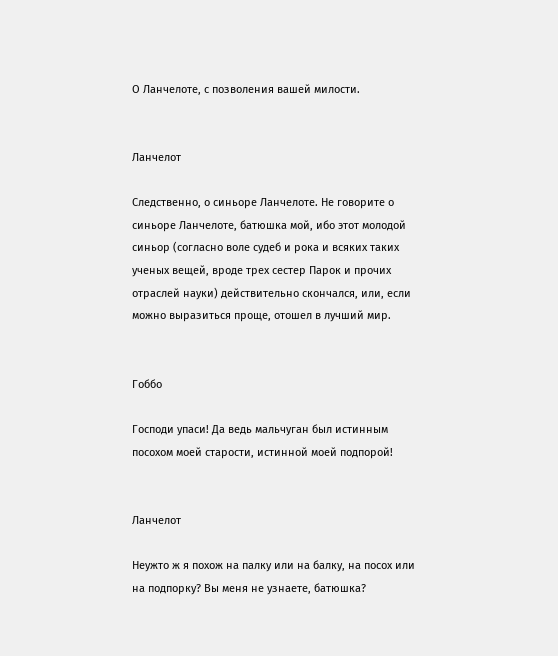О Ланчелоте, с позволения вашей милости.


Ланчелот

Следственно, о синьоре Ланчелоте. Не говорите о синьоре Ланчелоте, батюшка мой, ибо этот молодой синьор (согласно воле судеб и рока и всяких таких ученых вещей, вроде трех сестер Парок и прочих отраслей науки) действительно скончался, или, если можно выразиться проще, отошел в лучший мир.


Гоббо

Господи упаси! Да ведь мальчуган был истинным посохом моей старости, истинной моей подпорой!


Ланчелот

Неужто ж я похож на палку или на балку, на посох или на подпорку? Вы меня не узнаете, батюшка?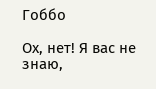Гоббо

Ох, нет! Я вас не знаю,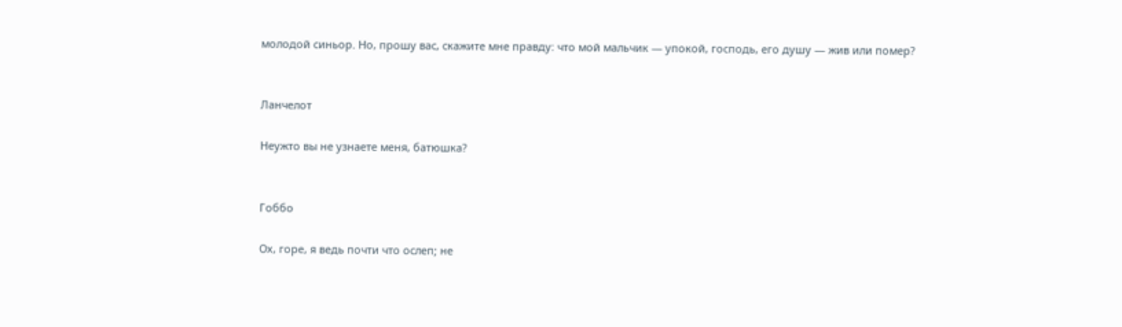молодой синьор. Но, прошу вас, скажите мне правду: что мой мальчик — упокой, господь, его душу — жив или помер?


Ланчелот

Неужто вы не узнаете меня, батюшка?


Гоббо

Ох, горе, я ведь почти что ослеп; не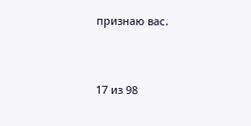признаю вас.



17 из 98